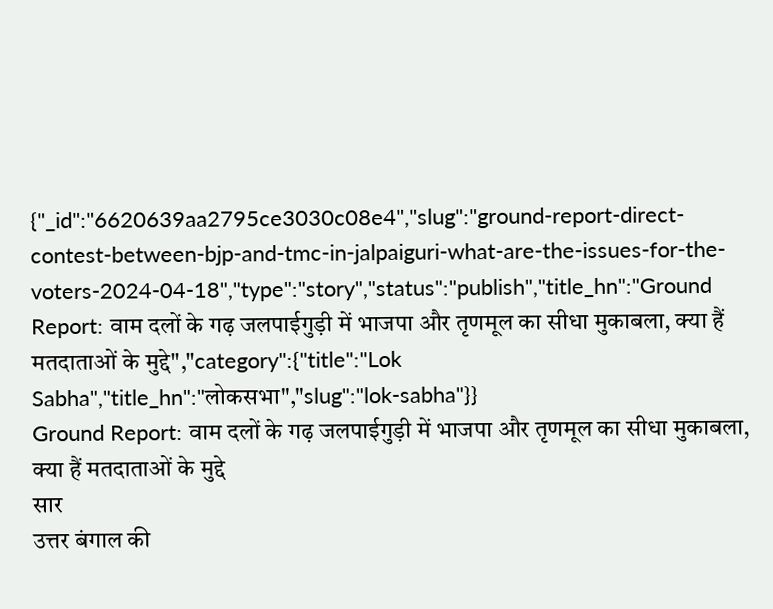{"_id":"6620639aa2795ce3030c08e4","slug":"ground-report-direct-contest-between-bjp-and-tmc-in-jalpaiguri-what-are-the-issues-for-the-voters-2024-04-18","type":"story","status":"publish","title_hn":"Ground Report: वाम दलों के गढ़ जलपाईगुड़ी में भाजपा और तृणमूल का सीधा मुकाबला, क्या हैं मतदाताओं के मुद्दे","category":{"title":"Lok Sabha","title_hn":"लोकसभा","slug":"lok-sabha"}}
Ground Report: वाम दलों के गढ़ जलपाईगुड़ी में भाजपा और तृणमूल का सीधा मुकाबला, क्या हैं मतदाताओं के मुद्दे
सार
उत्तर बंगाल की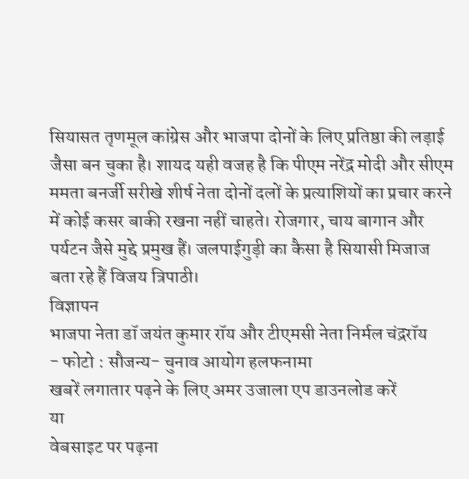सियासत तृणमूल कांग्रेस और भाजपा दोनों के लिए प्रतिष्ठा की लड़ाई जैसा बन चुका है। शायद यही वजह है कि पीएम नरेंद्र मोदी और सीएम ममता बनर्जी सरीखे शीर्ष नेता दोनों दलों के प्रत्याशियों का प्रचार करने में कोई कसर बाकी रखना नहीं चाहते। रोजगार, चाय बागान और पर्यटन जैसे मुद्दे प्रमुख हैं। जलपाईगुड़ी का कैसा है सियासी मिजाज बता रहे हैं विजय त्रिपाठी।
विज्ञापन
भाजपा नेता डॉ जयंत कुमार रॉय और टीएमसी नेता निर्मल चंद्ररॉय
- फोटो : सौजन्य- चुनाव आयोग हलफनामा
खबरें लगातार पढ़ने के लिए अमर उजाला एप डाउनलोड करें
या
वेबसाइट पर पढ़ना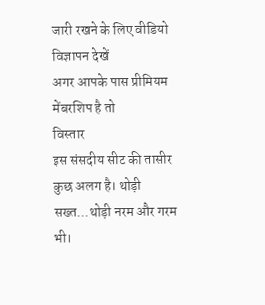जारी रखने के लिए वीडियो विज्ञापन देखें
अगर आपके पास प्रीमियम मेंबरशिप है तो
विस्तार
इस संसदीय सीट की तासीर कुछ अलग है। थोड़ी सख्त...थोड़ी नरम और गरम भी।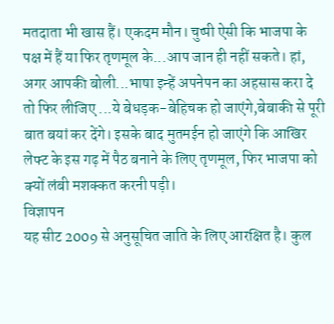मतदाता भी खास हैं। एकदम मौन। चुप्पी ऐसी कि भाजपा के पक्ष में हैं या फिर तृणमूल के...आप जान ही नहीं सकते। हां, अगर आपकी बोली...भाषा इन्हें अपनेपन का अहसास करा दे तो फिर लीजिए ...ये बेधड़क-बेहिचक हो जाएंगे,बेबाकी से पूरी बात बयां कर देंगे। इसके बाद मुतमईन हो जाएंगे कि आखिर लेफ्ट के इस गढ़ में पैठ बनाने के लिए तृणमूल, फिर भाजपा को क्यों लंबी मशक्कत करनी पड़ी।
विज्ञापन
यह सीट 2009 से अनुसूचित जाति के लिए आरक्षित है। कुल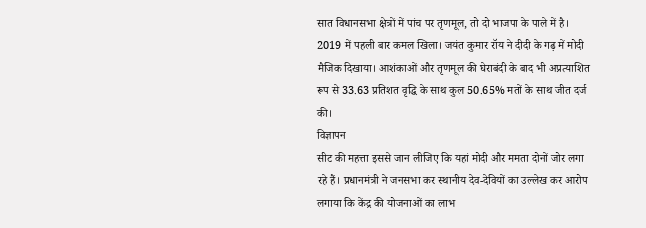सात विधानसभा क्षेत्रों में पांच पर तृणमूल, तो दो भाजपा के पाले में है। 2019 में पहली बार कमल खिला। जयंत कुमार रॉय ने दीदी के गढ़ में मोदी मैजिक दिखाया। आशंकाओं और तृणमूल की घेराबंदी के बाद भी अप्रत्याशित रूप से 33.63 प्रतिशत वृद्धि के साथ कुल 50.65% मतों के साथ जीत दर्ज की।
विज्ञापन
सीट की महत्ता इससे जान लीजिए कि यहां मोदी और ममता दोनों जोर लगा रहे हैं। प्रधानमंत्री ने जनसभा कर स्थानीय देव-देवियों का उल्लेख कर आरोप लगाया कि केंद्र की योजनाओं का लाभ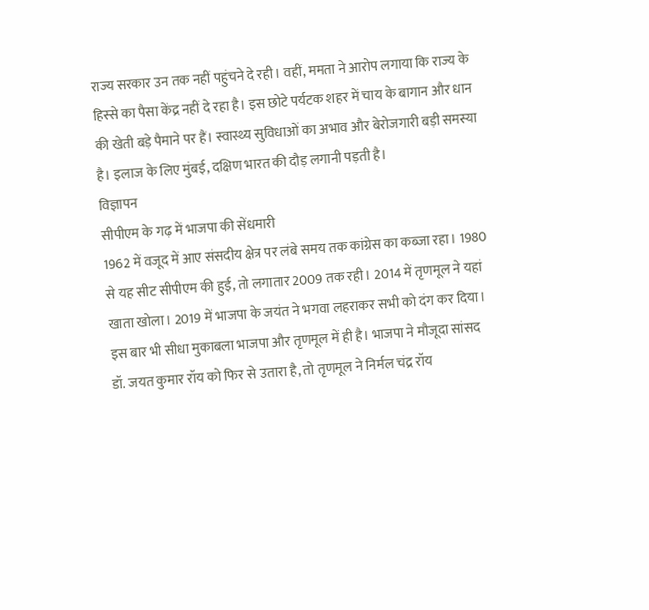राज्य सरकार उन तक नहीं पहुंचने दे रही। वहीं, ममता ने आरोप लगाया कि राज्य के हिस्से का पैसा केंद्र नहीं दे रहा है। इस छोटे पर्यटक शहर में चाय के बागान और धान की खेती बड़े पैमाने पर हैं। स्वास्थ्य सुविधाओं का अभाव और बेरोजगारी बड़ी समस्या है। इलाज के लिए मुंबई, दक्षिण भारत की दौड़ लगानी पड़ती है।
विज्ञापन
सीपीएम के गढ़ में भाजपा की सेंधमारी
1962 में वजूद में आए संसदीय क्षेत्र पर लंबे समय तक कांग्रेस का कब्जा रहा। 1980 से यह सीट सीपीएम की हुई, तो लगातार 2009 तक रही। 2014 में तृणमूल ने यहां खाता खोला। 2019 में भाजपा के जयंत ने भगवा लहराकर सभी को दंग कर दिया। इस बार भी सीधा मुकाबला भाजपा और तृणमूल में ही है। भाजपा ने मौजूदा सांसद डॉ. जयत कुमार रॉय को फिर से उतारा है, तो तृणमूल ने निर्मल चंद्र रॉय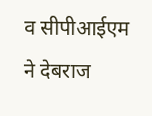व सीपीआईएम ने देबराज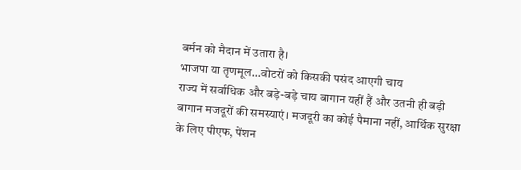बर्मन को मैदान में उतारा है।
भाजपा या तृणमूल...वोटरों को किसकी पसंद आएगी चाय
राज्य में सर्वाधिक और बड़े-बड़े चाय बागान यहीं हैं और उतनी ही बड़ी बागान मजदूरों की समस्याएं। मजदूरी का कोई पैमाना नहीं, आर्थिक सुरक्षा के लिए पीएफ, पेंशन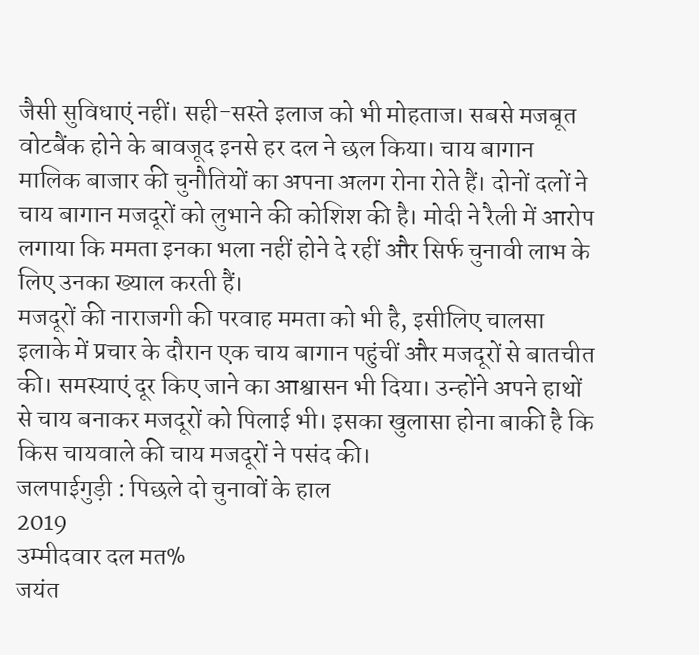जैसी सुविधाएं नहीं। सही-सस्ते इलाज को भी मोहताज। सबसे मजबूत वोटबैंक होने के बावजूद इनसे हर दल ने छल किया। चाय बागान मालिक बाजार की चुनौतियों का अपना अलग रोना रोते हैं। दोनों दलों ने चाय बागान मजदूरों को लुभाने की कोशिश की है। मोदी ने रैली में आरोप लगाया कि ममता इनका भला नहीं होने दे रहीं और सिर्फ चुनावी लाभ के लिए उनका ख्याल करती हैं।
मजदूरों की नाराजगी की परवाह ममता को भी है, इसीलिए चालसा इलाके में प्रचार के दौरान एक चाय बागान पहुंचीं और मजदूरों से बातचीत की। समस्याएं दूर किए जाने का आश्वासन भी दिया। उन्होंने अपने हाथों से चाय बनाकर मजदूरों को पिलाई भी। इसका खुलासा होना बाकी है कि किस चायवाले की चाय मजदूरों ने पसंद की।
जलपाईगुड़ी : पिछले दो चुनावों के हाल
2019
उम्मीदवार दल मत%
जयंत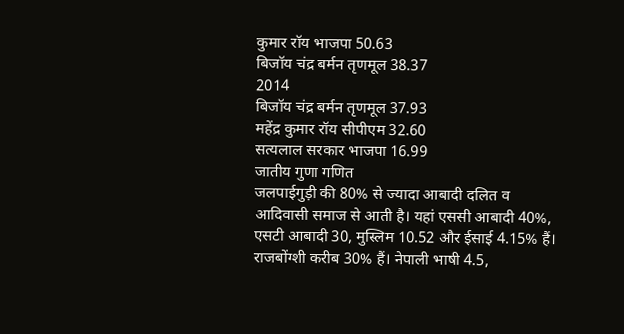कुमार रॉय भाजपा 50.63
बिजॉय चंद्र बर्मन तृणमूल 38.37
2014
बिजॉय चंद्र बर्मन तृणमूल 37.93
महेंद्र कुमार रॉय सीपीएम 32.60
सत्यलाल सरकार भाजपा 16.99
जातीय गुणा गणित
जलपाईगुड़ी की 80% से ज्यादा आबादी दलित व आदिवासी समाज से आती है। यहां एससी आबादी 40%, एसटी आबादी 30, मुस्लिम 10.52 और ईसाई 4.15% हैं। राजबोंग्शी करीब 30% हैं। नेपाली भाषी 4.5,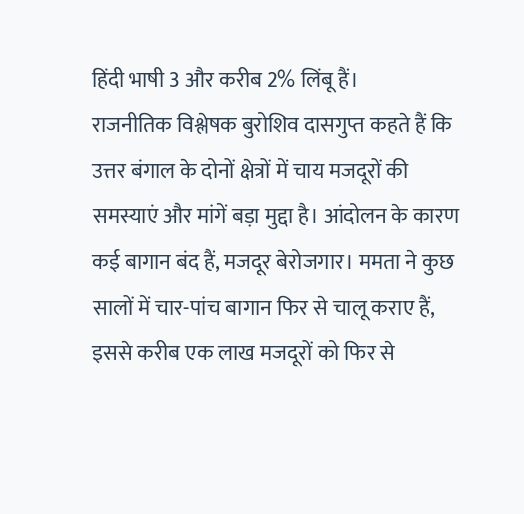हिंदी भाषी 3 और करीब 2% लिंबू हैं।
राजनीतिक विश्लेषक बुरोशिव दासगुप्त कहते हैं कि उत्तर बंगाल के दोनों क्षेत्रों में चाय मजदूरों की समस्याएं और मांगें बड़ा मुद्दा है। आंदोलन के कारण कई बागान बंद हैं, मजदूर बेरोजगार। ममता ने कुछ सालों में चार-पांच बागान फिर से चालू कराए हैं, इससे करीब एक लाख मजदूरों को फिर से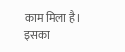काम मिला है। इसका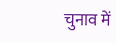चुनाव में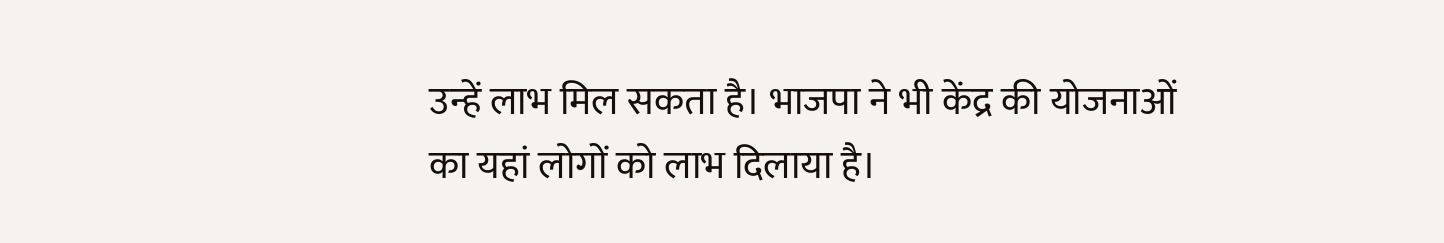उन्हें लाभ मिल सकता है। भाजपा ने भी केंद्र की योजनाओं का यहां लोगों को लाभ दिलाया है।